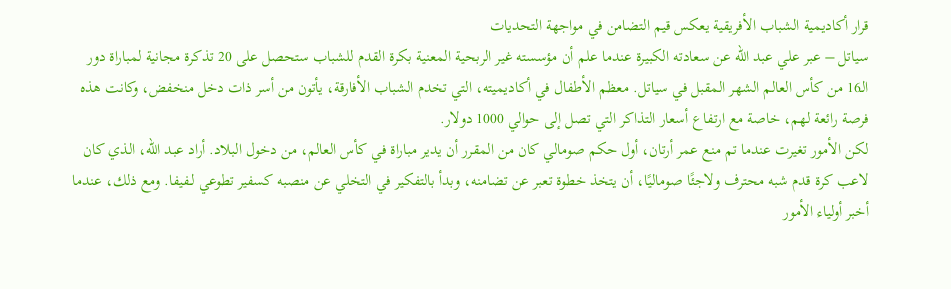قرار أكاديمية الشباب الأفريقية يعكس قيم التضامن في مواجهة التحديات
سياتل – عبر علي عبد الله عن سعادته الكبيرة عندما علم أن مؤسسته غير الربحية المعنية بكرة القدم للشباب ستحصل على 20 تذكرة مجانية لمباراة دور الـ16 من كأس العالم الشهر المقبل في سياتل. معظم الأطفال في أكاديميته، التي تخدم الشباب الأفارقة، يأتون من أسر ذات دخل منخفض، وكانت هذه فرصة رائعة لهم، خاصة مع ارتفاع أسعار التذاكر التي تصل إلى حوالي 1000 دولار.
لكن الأمور تغيرت عندما تم منع عمر أرتان، أول حكم صومالي كان من المقرر أن يدير مباراة في كأس العالم، من دخول البلاد. أراد عبد الله، الذي كان لاعب كرة قدم شبه محترف ولاجئًا صوماليًا، أن يتخذ خطوة تعبر عن تضامنه، وبدأ بالتفكير في التخلي عن منصبه كسفير تطوعي لـفيفا. ومع ذلك، عندما أخبر أولياء الأمور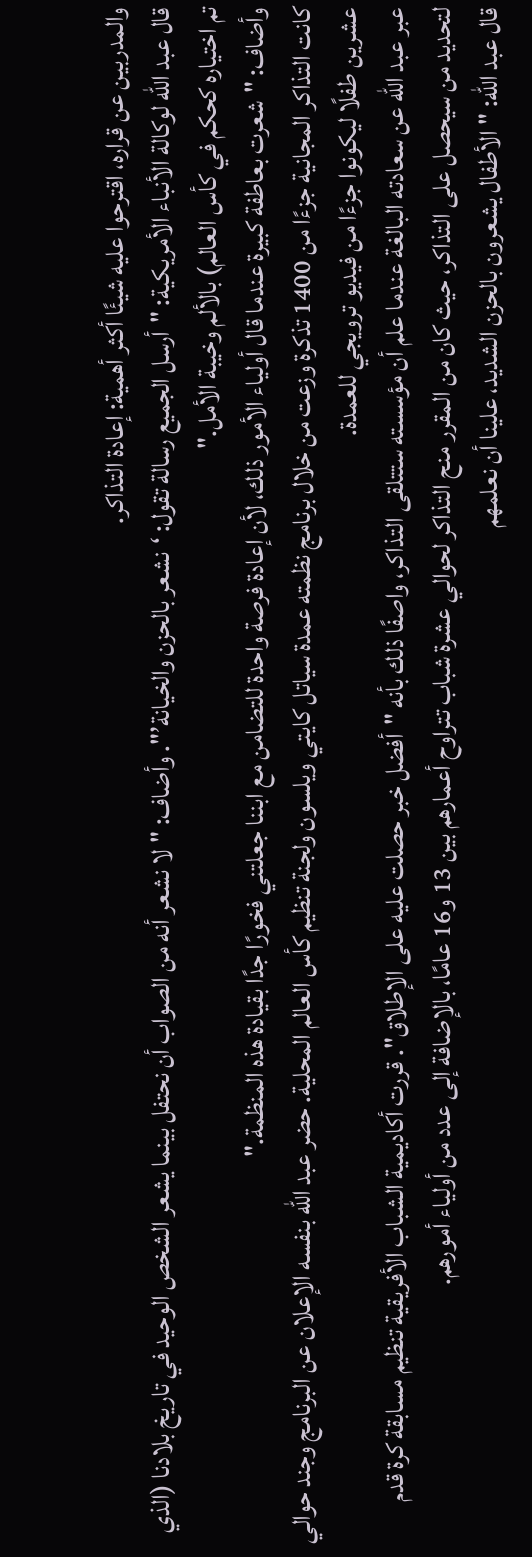والمدربين عن قراره، اقترحوا عليه شيئًا أكثر أهمية: إعادة التذاكر.
قال عبد الله لوكالة الأنباء الأمريكية: "أرسل الجميع رسالة تقول: ‘نشعر بالحزن والخيانة’". وأضاف: "لا نشعر أنه من الصواب أن نحتفل بينما يشعر الشخص الوحيد في تاريخ بلادنا (الذي تم اختياره كحكم في كأس العالم) بالألم وخيبة الأمل."
وأضاف: "شعرت بعاطفة كبيرة عندما قال أولياء الأمور ذلك، لأن إعادة فرصة واحدة للتضامن مع ابننا جعلتني فخورًا جدًا بقيادة هذه المنظمة."
كانت التذاكر المجانية جزءًا من 1400 تذكرة وزعت من خلال برنامج نظمته عمدة سياتل كايتي ويلسون ولجنة تنظيم كأس العالم المحلية. حضر عبد الله بنفسه الإعلان عن البرنامج وجند حوالي عشرين طفلًا ليكونوا جزءًا من فيديو ترويجي للعمدة.
عبر عبد الله عن سعادته البالغة عندما علم أن مؤسسته ستتلقى التذاكر، واصفًا ذلك بأنه "أفضل خبر حصلت عليه على الإطلاق". قررت أكاديمية الشباب الأفريقية تنظيم مسابقة كرة قدم لتحديد من سيحصل على التذاكر، حيث كان من المقرر منح التذاكر لحوالي عشرة شباب تتراوح أعمارهم بين 13 و16 عامًا، بالإضافة إلى عدد من أولياء أمورهم.
قال عبد الله: "الأطفال يشعرون بالحزن الشديد، علينا أن نعلمهم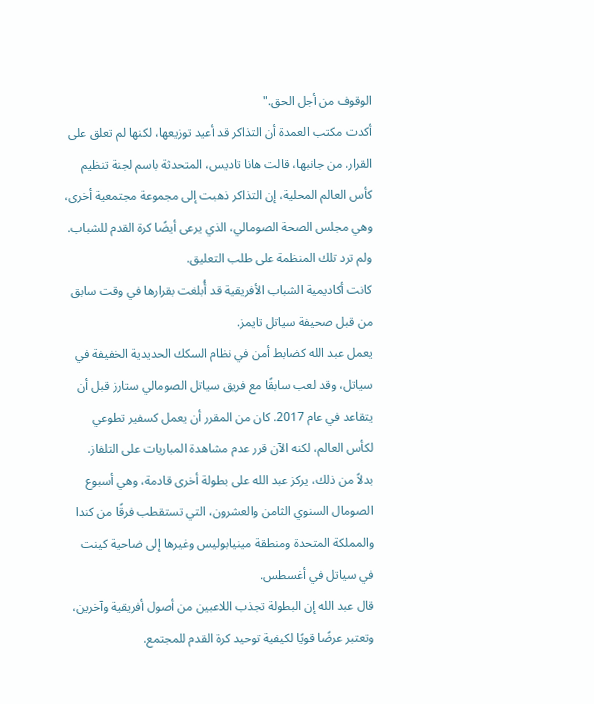الوقوف من أجل الحق."
أكدت مكتب العمدة أن التذاكر قد أعيد توزيعها، لكنها لم تعلق على القرار. من جانبها، قالت هانا تاديس، المتحدثة باسم لجنة تنظيم كأس العالم المحلية، إن التذاكر ذهبت إلى مجموعة مجتمعية أخرى، وهي مجلس الصحة الصومالي، الذي يرعى أيضًا كرة القدم للشباب. ولم ترد تلك المنظمة على طلب التعليق.
كانت أكاديمية الشباب الأفريقية قد أُبلغت بقرارها في وقت سابق من قبل صحيفة سياتل تايمز.
يعمل عبد الله كضابط أمن في نظام السكك الحديدية الخفيفة في سياتل، وقد لعب سابقًا مع فريق سياتل الصومالي ستارز قبل أن يتقاعد في عام 2017. كان من المقرر أن يعمل كسفير تطوعي لكأس العالم، لكنه الآن قرر عدم مشاهدة المباريات على التلفاز.
بدلاً من ذلك، يركز عبد الله على بطولة أخرى قادمة، وهي أسبوع الصومال السنوي الثامن والعشرون، التي تستقطب فرقًا من كندا والمملكة المتحدة ومنطقة مينيابوليس وغيرها إلى ضاحية كينت في سياتل في أغسطس.
قال عبد الله إن البطولة تجذب اللاعبين من أصول أفريقية وآخرين، وتعتبر عرضًا قويًا لكيفية توحيد كرة القدم للمجتمع.